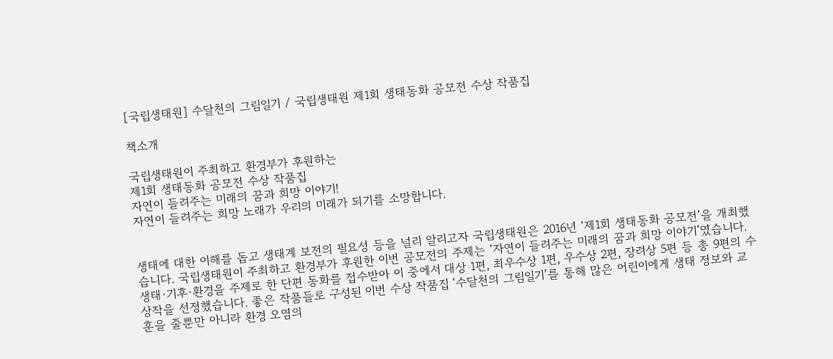[국립생태원] 수달천의 그림일기 / 국립생태원 제1회 생태동화 공모전 수상 작품집

책소개

국립생태원이 주최하고 환경부가 후원하는
제1회 생태동화 공모전 수상 작품집
자연이 들려주는 미래의 꿈과 희망 이야기!
자연이 들려주는 희망 노래가 우리의 미래가 되기를 소망합니다.


생태에 대한 이해를 돕고 생태계 보전의 필요성 등을 널리 알리고자 국립생태원은 2016년 ‘제1회 생태동화 공모전’을 개최했습니다. 국립생태원이 주최하고 환경부가 후원한 이번 공모전의 주제는 ‘자연이 들려주는 미래의 꿈과 희망 이야기’였습니다. 생태·기후·환경을 주제로 한 단편 동화를 접수받아 이 중에서 대상 1편, 최우수상 1편, 우수상 2편, 장려상 5편 등 총 9편의 수상작을 선정했습니다. 좋은 작품들로 구성된 이번 수상 작품집 ‘수달천의 그림일기’를 통해 많은 어린이에게 생태 정보와 교훈을 줄뿐만 아니라 환경 오염의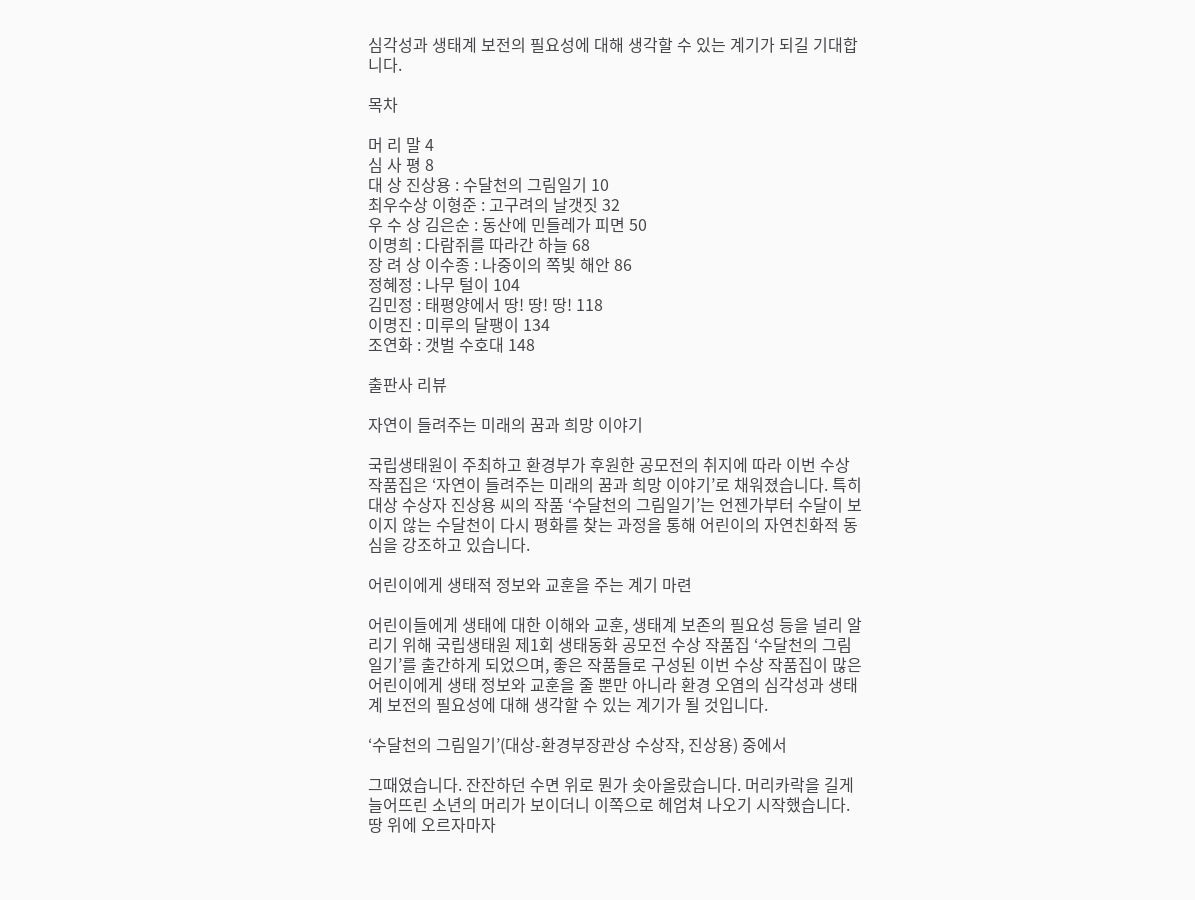심각성과 생태계 보전의 필요성에 대해 생각할 수 있는 계기가 되길 기대합니다.

목차

머 리 말 4
심 사 평 8
대 상 진상용 : 수달천의 그림일기 10
최우수상 이형준 : 고구려의 날갯짓 32
우 수 상 김은순 : 동산에 민들레가 피면 50
이명희 : 다람쥐를 따라간 하늘 68
장 려 상 이수종 : 나중이의 쪽빛 해안 86
정혜정 : 나무 털이 104
김민정 : 태평양에서 땅! 땅! 땅! 118
이명진 : 미루의 달팽이 134
조연화 : 갯벌 수호대 148

출판사 리뷰

자연이 들려주는 미래의 꿈과 희망 이야기

국립생태원이 주최하고 환경부가 후원한 공모전의 취지에 따라 이번 수상 작품집은 ‘자연이 들려주는 미래의 꿈과 희망 이야기’로 채워졌습니다. 특히 대상 수상자 진상용 씨의 작품 ‘수달천의 그림일기’는 언젠가부터 수달이 보이지 않는 수달천이 다시 평화를 찾는 과정을 통해 어린이의 자연친화적 동심을 강조하고 있습니다.

어린이에게 생태적 정보와 교훈을 주는 계기 마련

어린이들에게 생태에 대한 이해와 교훈, 생태계 보존의 필요성 등을 널리 알리기 위해 국립생태원 제1회 생태동화 공모전 수상 작품집 ‘수달천의 그림일기’를 출간하게 되었으며, 좋은 작품들로 구성된 이번 수상 작품집이 많은 어린이에게 생태 정보와 교훈을 줄 뿐만 아니라 환경 오염의 심각성과 생태계 보전의 필요성에 대해 생각할 수 있는 계기가 될 것입니다.

‘수달천의 그림일기’(대상-환경부장관상 수상작, 진상용) 중에서

그때였습니다. 잔잔하던 수면 위로 뭔가 솟아올랐습니다. 머리카락을 길게 늘어뜨린 소년의 머리가 보이더니 이쪽으로 헤엄쳐 나오기 시작했습니다. 땅 위에 오르자마자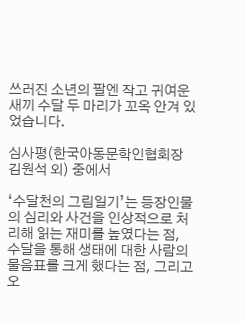쓰러진 소년의 팔엔 작고 귀여운 새끼 수달 두 마리가 꼬옥 안겨 있었습니다.

심사평(한국아동문학인협회장 김원석 외) 중에서

‘수달천의 그림일기’는 등장인물의 심리와 사건을 인상적으로 처리해 읽는 재미를 높였다는 점, 수달을 통해 생태에 대한 사람의 물음표를 크게 했다는 점, 그리고 오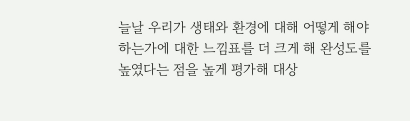늘날 우리가 생태와 환경에 대해 어떻게 해야 하는가에 대한 느낌표를 더 크게 해 완성도를 높였다는 점을 높게 평가해 대상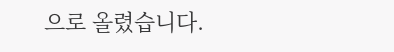으로 올렸습니다.